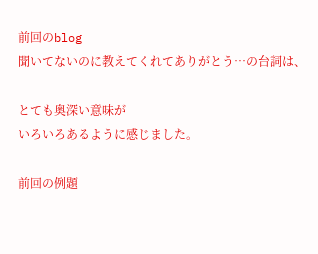前回のblog
聞いてないのに教えてくれてありがとう…の台詞は、

とても奥深い意味が
いろいろあるように感じました。

前回の例題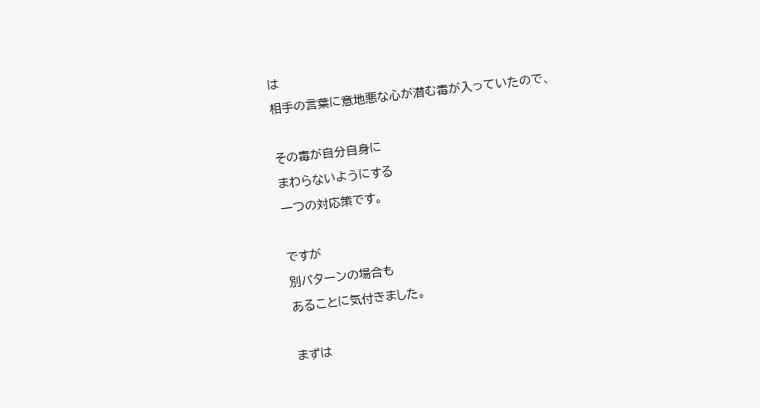は
相手の言葉に意地悪な心が潜む毒が入っていたので、

その毒が自分自身に
まわらないようにする
一つの対応策です。

ですが
別パターンの場合も
あることに気付きました。

まずは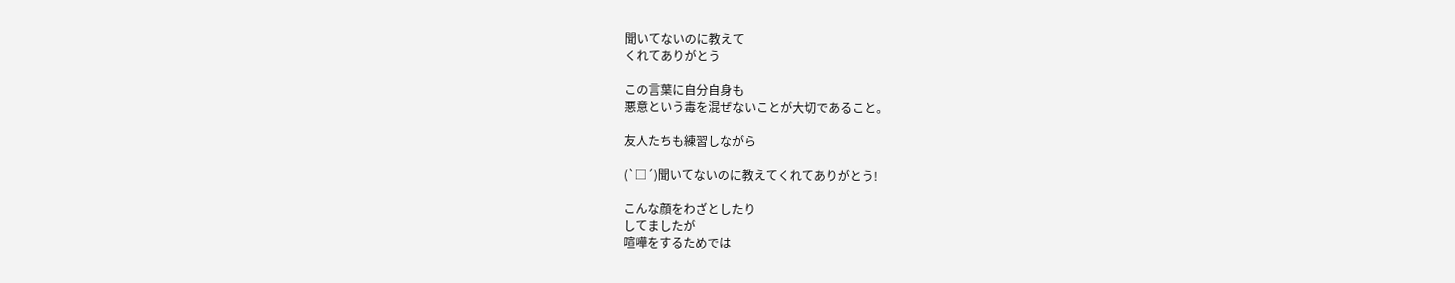聞いてないのに教えて
くれてありがとう

この言葉に自分自身も
悪意という毒を混ぜないことが大切であること。

友人たちも練習しながら

(`□´)聞いてないのに教えてくれてありがとう!

こんな顔をわざとしたり
してましたが
喧嘩をするためでは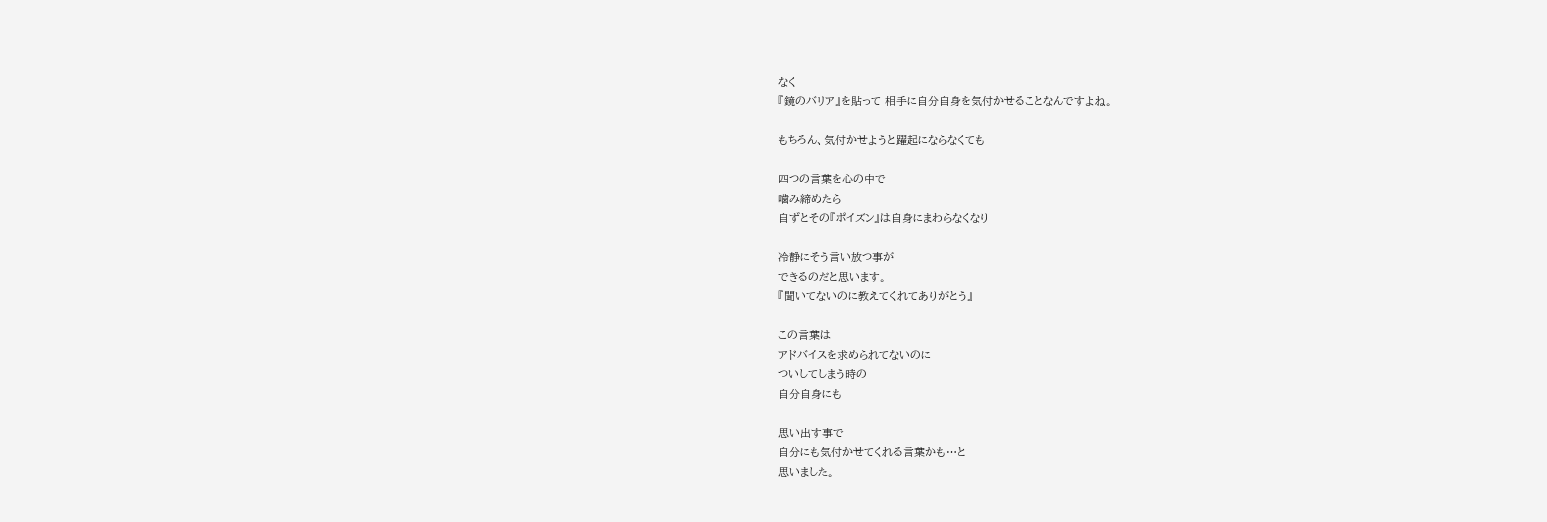なく
『鏡のバリア』を貼って 相手に自分自身を気付かせることなんですよね。

もちろん、気付かせようと躍起にならなくても

四つの言葉を心の中で
噛み締めたら
自ずとその『ポイズン』は自身にまわらなくなり

冷静にそう言い放つ事が
できるのだと思います。
『聞いてないのに教えてくれてありがとう』

この言葉は
アドバイスを求められてないのに
ついしてしまう時の
自分自身にも

思い出す事で
自分にも気付かせてくれる言葉かも…と
思いました。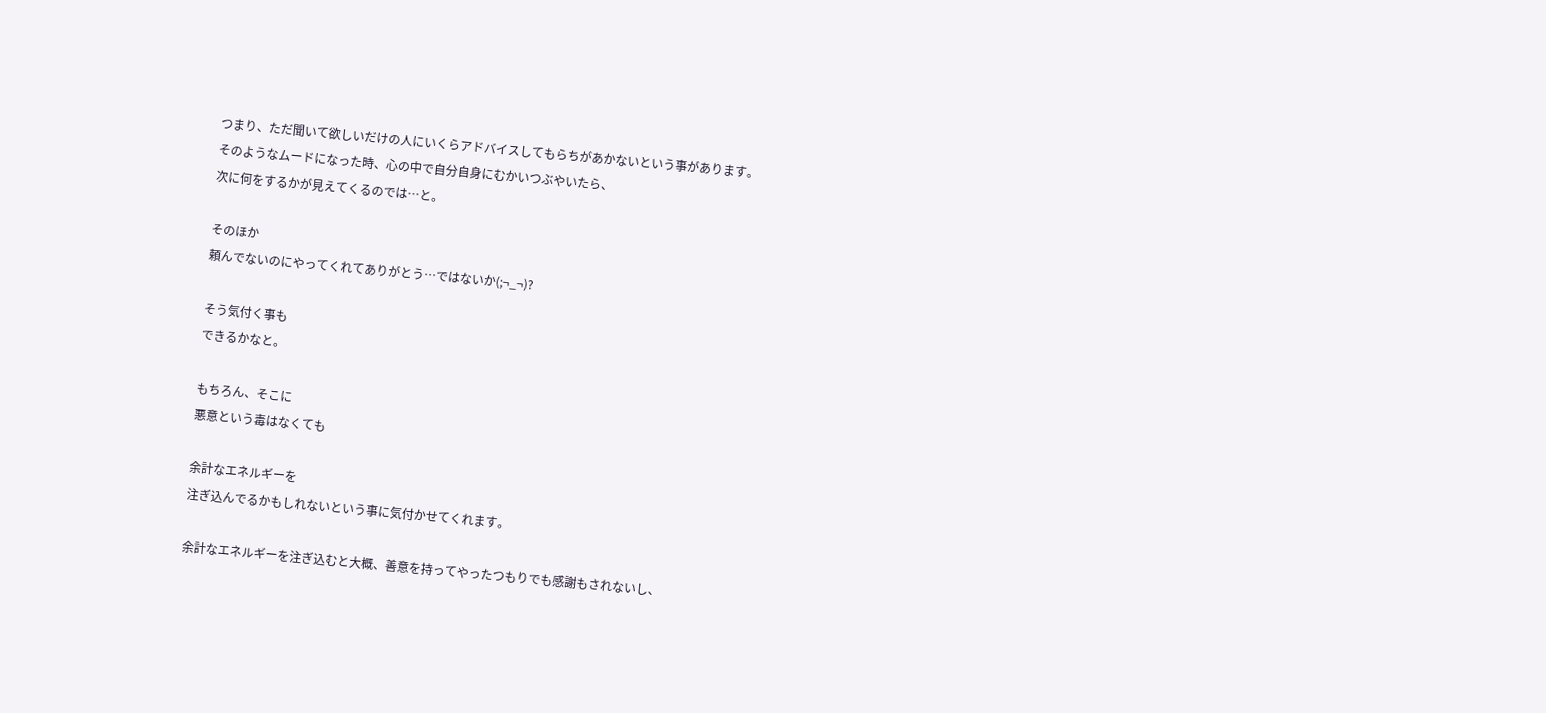つまり、ただ聞いて欲しいだけの人にいくらアドバイスしてもらちがあかないという事があります。
そのようなムードになった時、心の中で自分自身にむかいつぶやいたら、
次に何をするかが見えてくるのでは…と。

そのほか
頼んでないのにやってくれてありがとう…ではないか(;¬_¬)?

そう気付く事も
できるかなと。

もちろん、そこに
悪意という毒はなくても

余計なエネルギーを
注ぎ込んでるかもしれないという事に気付かせてくれます。

余計なエネルギーを注ぎ込むと大概、善意を持ってやったつもりでも感謝もされないし、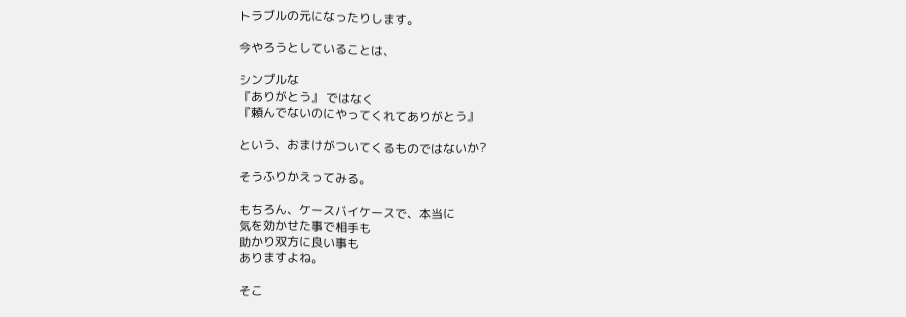トラブルの元になったりします。

今やろうとしていることは、

シンプルな
『ありがとう』 ではなく
『頼んでないのにやってくれてありがとう』

という、おまけがついてくるものではないか?

そうふりかえってみる。

もちろん、ケースバイケースで、本当に
気を効かせた事で相手も
助かり双方に良い事も
ありますよね。

そこ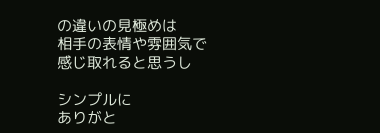の違いの見極めは
相手の表情や雰囲気で
感じ取れると思うし

シンプルに
ありがと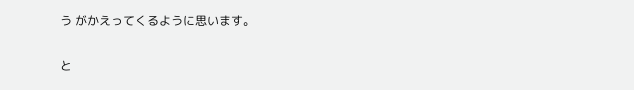う がかえってくるように思います。

と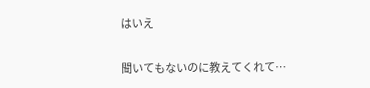はいえ

聞いてもないのに教えてくれて…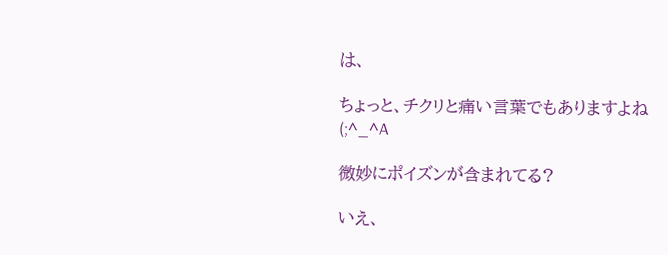は、

ちょっと、チクリと痛い言葉でもありますよね
(;^_^A

微妙にポイズンが含まれてる?

いえ、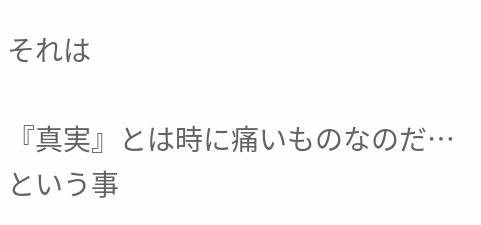それは

『真実』とは時に痛いものなのだ…という事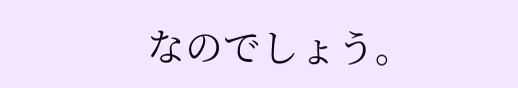なのでしょう。